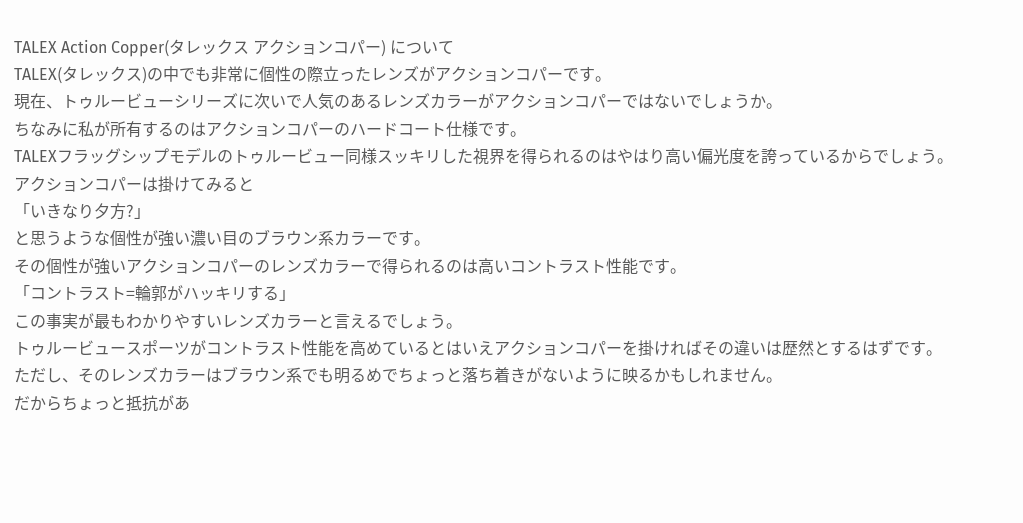TALEX Action Copper(タレックス アクションコパー) について
TALEX(タレックス)の中でも非常に個性の際立ったレンズがアクションコパーです。
現在、トゥルービューシリーズに次いで人気のあるレンズカラーがアクションコパーではないでしょうか。
ちなみに私が所有するのはアクションコパーのハードコート仕様です。
TALEXフラッグシップモデルのトゥルービュー同様スッキリした視界を得られるのはやはり高い偏光度を誇っているからでしょう。
アクションコパーは掛けてみると
「いきなり夕方?」
と思うような個性が強い濃い目のブラウン系カラーです。
その個性が強いアクションコパーのレンズカラーで得られるのは高いコントラスト性能です。
「コントラスト=輪郭がハッキリする」
この事実が最もわかりやすいレンズカラーと言えるでしょう。
トゥルービュースポーツがコントラスト性能を高めているとはいえアクションコパーを掛ければその違いは歴然とするはずです。
ただし、そのレンズカラーはブラウン系でも明るめでちょっと落ち着きがないように映るかもしれません。
だからちょっと抵抗があ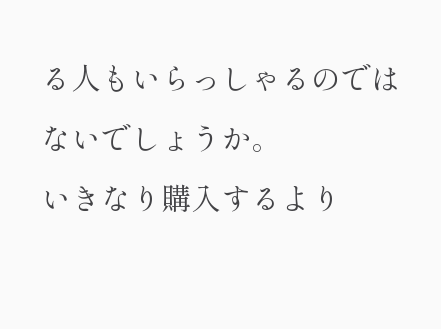る人もいらっしゃるのではないでしょうか。
いきなり購入するより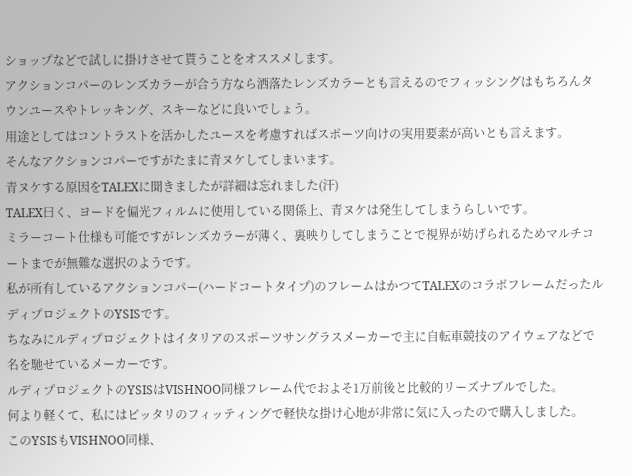ショップなどで試しに掛けさせて貰うことをオススメします。
アクションコパーのレンズカラーが合う方なら洒落たレンズカラーとも言えるのでフィッシングはもちろんタウンユースやトレッキング、スキーなどに良いでしょう。
用途としてはコントラストを活かしたユースを考慮すればスポーツ向けの実用要素が高いとも言えます。
そんなアクションコパーですがたまに青ヌケしてしまいます。
青ヌケする原因をTALEXに聞きましたが詳細は忘れました(汗)
TALEX曰く、ヨードを偏光フィルムに使用している関係上、青ヌケは発生してしまうらしいです。
ミラーコート仕様も可能ですがレンズカラーが薄く、裏映りしてしまうことで視界が妨げられるためマルチコートまでが無難な選択のようです。
私が所有しているアクションコパー(ハードコートタイプ)のフレームはかつてTALEXのコラボフレームだったルディプロジェクトのYSISです。
ちなみにルディプロジェクトはイタリアのスポーツサングラスメーカーで主に自転車競技のアイウェアなどで名を馳せているメーカーです。
ルディプロジェクトのYSISはVISHNOO同様フレーム代でおよそ1万前後と比較的リーズナブルでした。
何より軽くて、私にはピッタリのフィッティングで軽快な掛け心地が非常に気に入ったので購入しました。
このYSISもVISHNOO同様、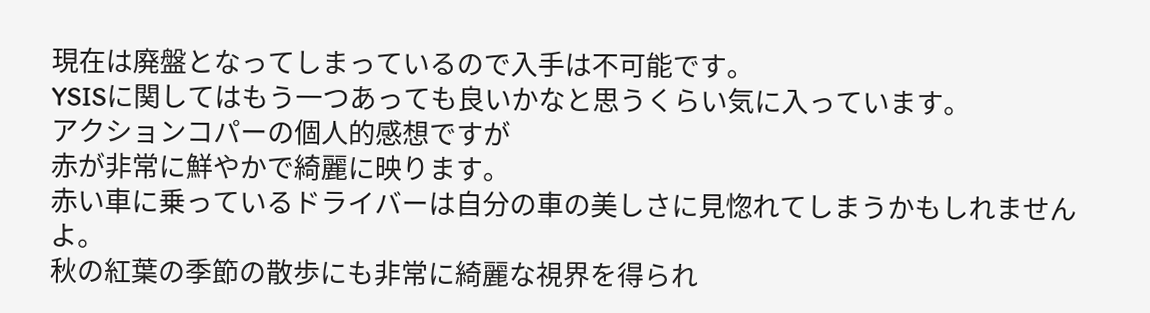現在は廃盤となってしまっているので入手は不可能です。
YSISに関してはもう一つあっても良いかなと思うくらい気に入っています。
アクションコパーの個人的感想ですが
赤が非常に鮮やかで綺麗に映ります。
赤い車に乗っているドライバーは自分の車の美しさに見惚れてしまうかもしれませんよ。
秋の紅葉の季節の散歩にも非常に綺麗な視界を得られ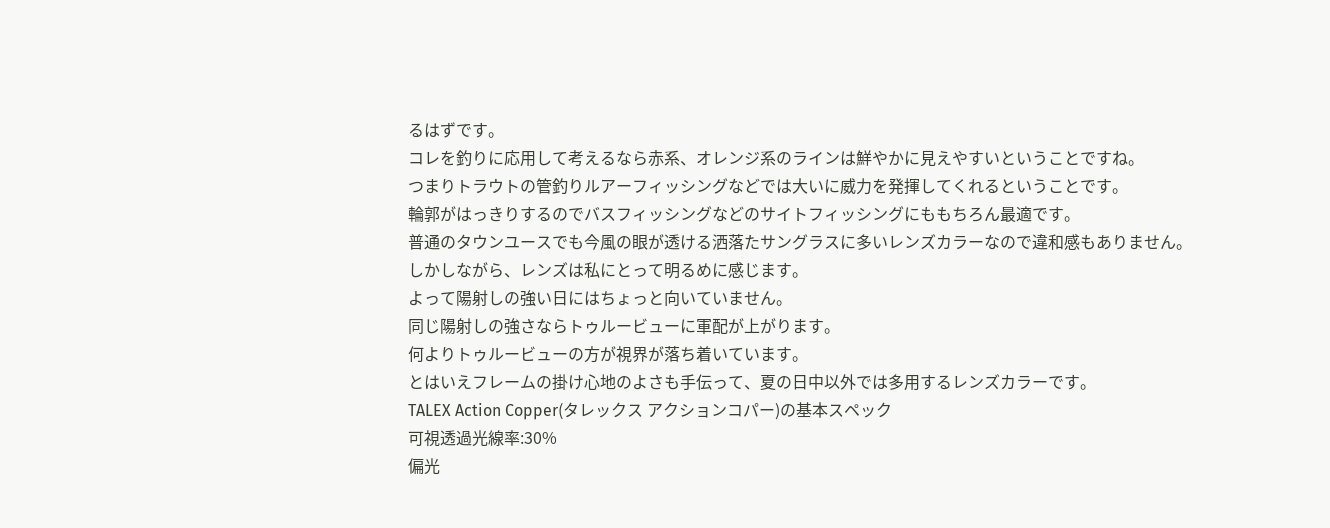るはずです。
コレを釣りに応用して考えるなら赤系、オレンジ系のラインは鮮やかに見えやすいということですね。
つまりトラウトの管釣りルアーフィッシングなどでは大いに威力を発揮してくれるということです。
輪郭がはっきりするのでバスフィッシングなどのサイトフィッシングにももちろん最適です。
普通のタウンユースでも今風の眼が透ける洒落たサングラスに多いレンズカラーなので違和感もありません。
しかしながら、レンズは私にとって明るめに感じます。
よって陽射しの強い日にはちょっと向いていません。
同じ陽射しの強さならトゥルービューに軍配が上がります。
何よりトゥルービューの方が視界が落ち着いています。
とはいえフレームの掛け心地のよさも手伝って、夏の日中以外では多用するレンズカラーです。
TALEX Action Copper(タレックス アクションコパー)の基本スペック
可視透過光線率:30%
偏光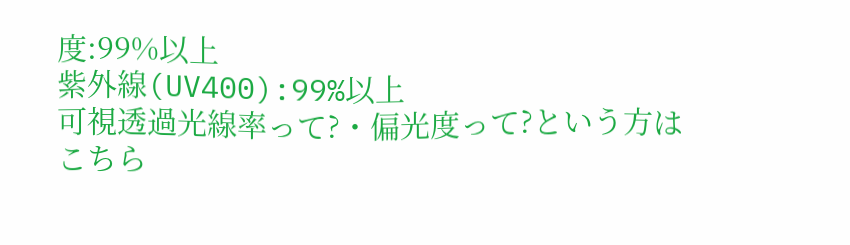度:99%以上
紫外線(UV400):99%以上
可視透過光線率って?・偏光度って?という方は
こちら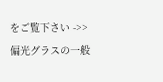をご覧下さい ->> 偏光グラスの一般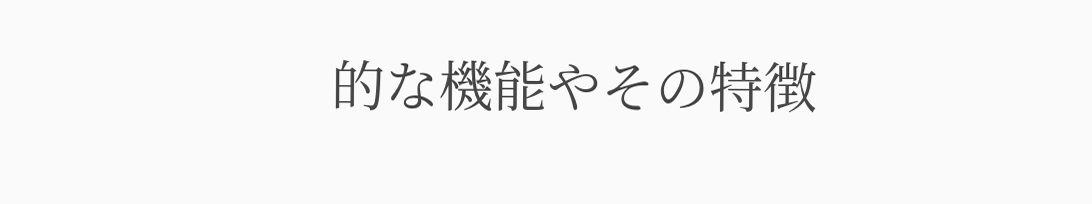的な機能やその特徴